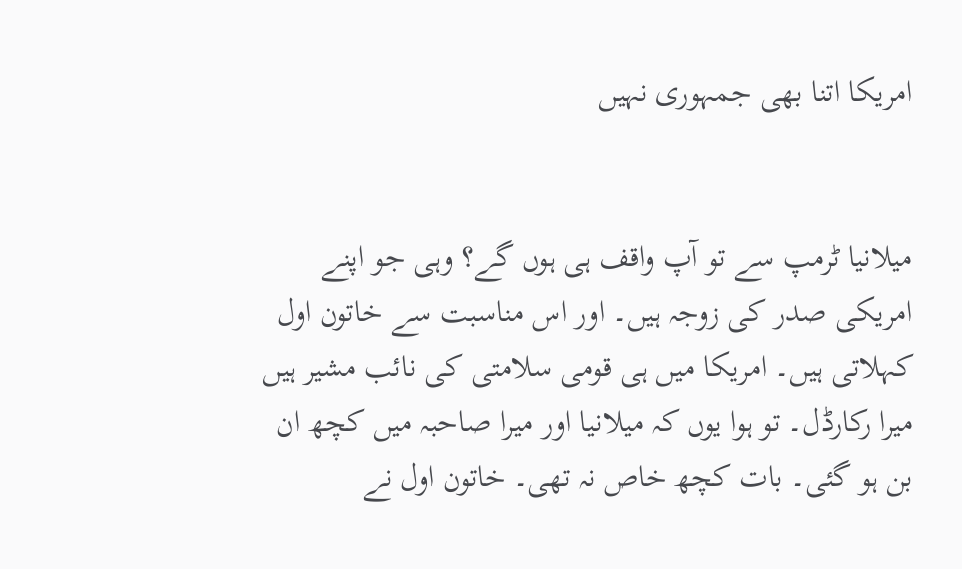امریکا اتنا بھی جمہوری نہیں


میلانیا ٹرمپ سے تو آپ واقف ہی ہوں گے؟ وہی جو اپنے امریکی صدر کی زوجہ ہیں۔ اور اس مناسبت سے خاتون اول کہلاتی ہیں۔ امریکا میں ہی قومی سلامتی کی نائب مشیر ہیں میرا رکارڈل۔ تو ہوا یوں کہ میلانیا اور میرا صاحبہ میں کچھ ان بن ہو گئی۔ بات کچھ خاص نہ تھی۔ خاتون اول نے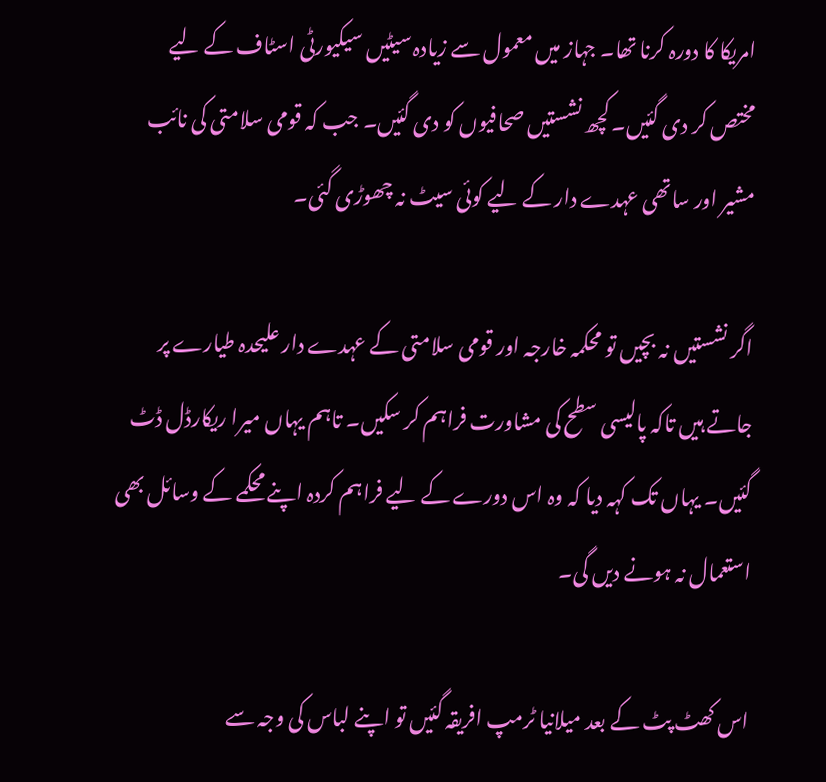امریکا کا دورہ کرنا تھا۔ جہاز میں معمول سے زیادہ سیٹیں سیکیورٹی اسٹاف کے لیے مختص کر دی گئیں۔ کچھ نشستیں صحافیوں کو دی گئیں۔ جب کہ قومی سلامتی کی نائب مشیر اور ساتھی عہدے دار کے لیے کوئی سیٹ نہ چھوڑی گئی۔

اگر نشستیں نہ بچیں تو محکمہ خارجہ اور قومی سلامتی کے عہدے دار علیحدہ طیارے پر جاتے ہیں تاکہ پالیسی سطح کی مشاورت فراہم کر سکیں۔ تاہم یہاں میرا ریکارڈل ڈٹ گئیں۔ یہاں تک کہہ دیا کہ وہ اس دورے کے لیے فراہم کردہ اپنے محکمے کے وسائل بھی استعمال نہ ہونے دیں گی۔

اس کھٹ پٹ کے بعد میلانیا ٹرمپ افریقہ گئیں تو اپنے لباس کی وجہ سے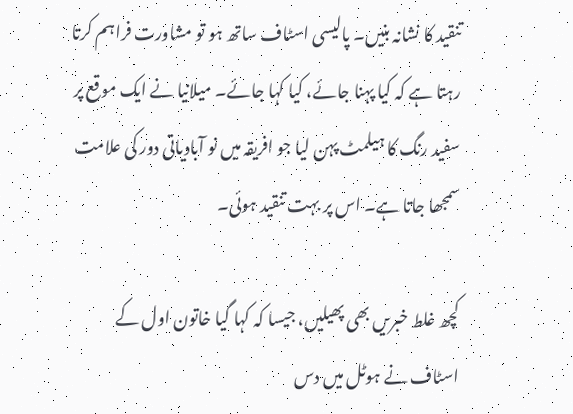تنقید کا نشانہ بنیں۔ پالیسی اسٹاف ساتھ ہو تو مشاورت فراہم کرتا رہتا ہے کہ کیا پہنا جائے، کیا کہا جائے۔ میلانیا نے ایک موقع پر سفید رنگ کا ہیلمٹ پہن لیا جو افریقہ میں نو آبادیاتی دور کی علامت سمجھا جاتا ہے۔ اس پر بہت تنقید ہوئی۔

کچھ غلط خبریں بھی پھیلیں، جیسا کہ کہا گیا خاتون اول کے اسٹاف نے ہوٹل میں دس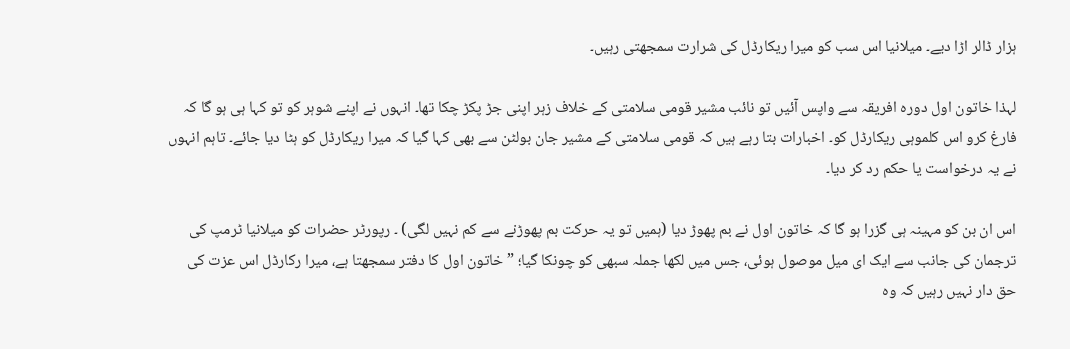ہزار ڈالر اڑا دیے۔ میلانیا اس سب کو میرا ریکارڈل کی شرارت سمجھتی رہیں۔

لہذا خاتون اول دورہ افریقہ سے واپس آئیں تو نائب مشیر قومی سلامتی کے خلاف زہر اپنی جڑ پکڑ چکا تھا۔ انہوں نے اپنے شوہر کو تو کہا ہی ہو گا کہ فارغ کرو اس کلموہی ریکارڈل کو۔ اخبارات بتا رہے ہیں کہ قومی سلامتی کے مشیر جان بولٹن سے بھی کہا گیا کہ میرا ریکارڈل کو ہٹا دیا جائے۔ تاہم انہوں نے یہ درخواست یا حکم رد کر دیا۔

اس ان بن کو مہینہ ہی گزرا ہو گا کہ خاتون اول نے بم پھوڑ دیا (ہمیں تو یہ حرکت بم پھوڑنے سے کم نہیں لگی) ۔ رپورٹر حضرات کو میلانیا ٹرمپ کی ترجمان کی جانب سے ایک ای میل موصول ہوئی، جس میں لکھا جملہ سبھی کو چونکا گیا؛ ”خاتون اول کا دفتر سمجھتا ہے، میرا رکارڈل اس عزت کی حق دار نہیں رہیں کہ وہ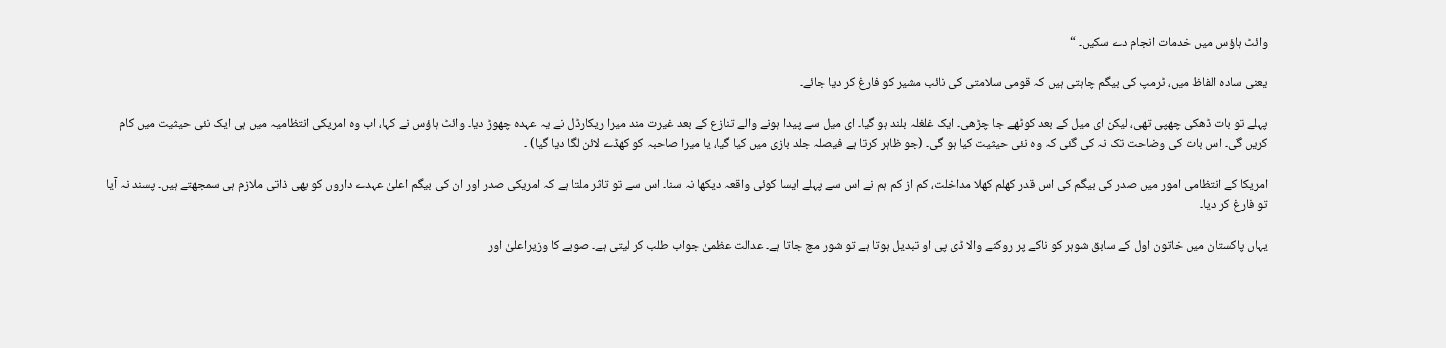وائٹ ہاؤس میں خدمات انجام دے سکیں۔ “

یعنی سادہ الفاظ میں، ٹرمپ کی بیگم چاہتی ہیں کہ قومی سلامتی کی نائب مشیر کو فارغ کر دیا جائے۔

پہلے تو بات ڈھکی چھپی تھی، لیکن ای میل کے بعد کوٹھے جا چڑھی۔ ایک غلغلہ بلند ہو گیا۔ ای میل سے پیدا ہونے والے تنازع کے بعد غیرت مند میرا ریکارڈل نے یہ عہدہ چھوڑ دیا۔ وائٹ ہاؤس نے کہا، اب وہ امریکی انتظامیہ میں ہی ایک نئی حیثیت میں کام کریں گی۔ اس بات کی وضاحت تک نہ کی گئی کہ وہ نئی حیثیت کیا ہو گی۔ (جو ظاہر کرتا ہے فیصلہ جلد بازی میں کیا گیا، یا میرا صاحبہ کو کھڈے لائن لگا دیا گیا) ۔

امریکا کے انتظامی امور میں صدر کی بیگم کی اس قدر کھلم کھلا مداخلت، کم از کم ہم نے اس سے پہلے ایسا کوئی واقعہ دیکھا نہ سنا۔ اس سے تو تاثر ملتا ہے کہ امریکی صدر اور ان کی بیگم اعلیٰ عہدے داروں کو بھی ذاتی ملازم ہی سمجھتے ہیں۔ پسند نہ آیا تو فارغ کر دیا۔

یہاں پاکستان میں خاتون اول کے سابق شوہر کو ناکے پر روکنے والا ڈی پی او تبدیل ہوتا ہے تو شور مچ جاتا ہے۔ عدالت عظمیٰ جواب طلب کر لیتی ہے۔ صوبے کا وزیراعلیٰ اور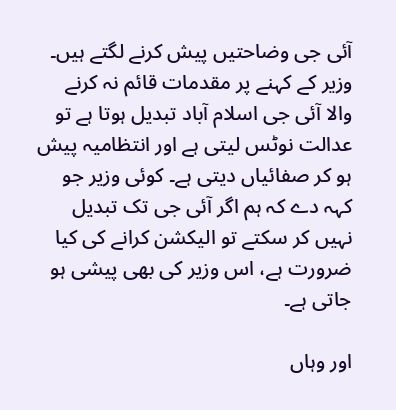آئی جی وضاحتیں پیش کرنے لگتے ہیں۔ وزیر کے کہنے پر مقدمات قائم نہ کرنے والا آئی جی اسلام آباد تبدیل ہوتا ہے تو عدالت نوٹس لیتی ہے اور انتظامیہ پیش ہو کر صفائیاں دیتی ہے۔ کوئی وزیر جو کہہ دے کہ ہم اگر آئی جی تک تبدیل نہیں کر سکتے تو الیکشن کرانے کی کیا ضرورت ہے، اس وزیر کی بھی پیشی ہو جاتی ہے۔

اور وہاں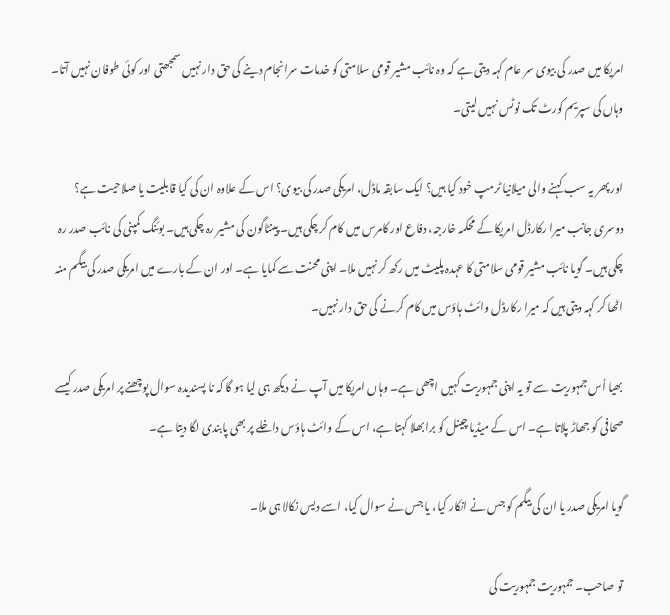امریکا میں صدر کی بیوی سر عام کہہ دیتی ہے کہ وہ نائب مشیر قومی سلامتی کو خدمات سرانجام دینے کی حق دار نہیں سمجھتی اور کوئی طوفان نہیں آتا۔ وہاں کی سپریم کورٹ تک نوٹس نہیں لیتی۔

اور پھر یہ سب کہنے والی میلانیا ٹرمپ خود کیا ہیں؟ ایک سابقہ ماڈل، امریکی صدر کی بیوی؟ اس کے علاوہ ان کی کیا قابلیت یا صلاحیت ہے؟ دوسری جانب میرا رکارڈل امریکا کے محکمہ خارجہ، دفاع اور کامرس میں کام کر چکی ہیں۔ پینٹاگون کی مشیر رہ چکی ہیں۔ بوئنگ کمپنی کی نائب صدر رہ چکی ہیں۔ گویا نائب مشیر قومی سلامتی کا عہدہ پلیٹ میں رکھ کر نہیں ملا۔ اپنی محنت سے کمایا ہے۔ اور ان کے بارے میں امریکی صدر کی بیگم منہ اٹھا کر کہہ دیتی ہیں کہ میرا رکارڈل وائٹ ہاؤس میں کام کرنے کی حق دار نہیں۔

بھیا اُس جمہوریت سے تو یہ اپنی جمہوریت کہیں اچھی ہے۔ وہاں امریکا میں آپ نے دیکھ ہی لیا ہو گا کہ نا پسندیدہ سوال پوچھنے پر امریکی صدر کیسے صحافی کو جھاڑ پلاتا ہے۔ اس کے میڈیا چینل کو برا بھلا کہتا ہے، اس کے وائٹ ہاؤس داخلے پر بھی پابندی لگا دیتا ہے۔

گویا امریکی صدر یا ان کی بیگم کو جس نے انکار کیا، یا جس نے سوال کیا، اسے دیس نکالا ہی ملا۔

تو صاحب۔ جمہوریت جمہوریت کی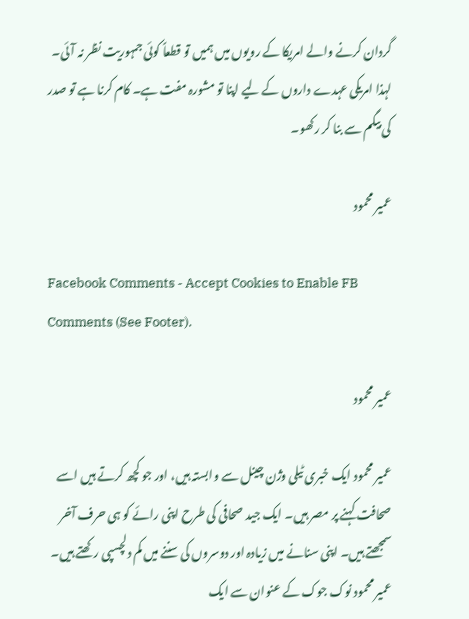گردان کرنے والے امریکا کے رویوں میں ہمیں تو قطعاً کوئی جمہوریت نظر نہ آئی۔ لہذا امریکی عہدے داروں کے لیے اپنا تو مشورہ مفت ہے۔ کام کرنا ہے تو صدر کی بیگم سے بنا کر رکھو۔

عمیر محمود

Facebook Comments - Accept Cookies to Enable FB Comments (See Footer).

عمیر محمود

عمیر محمود ایک خبری ٹیلی وژن چینل سے وابستہ ہیں، اور جو کچھ کرتے ہیں اسے صحافت کہنے پر مصر ہیں۔ ایک جید صحافی کی طرح اپنی رائے کو ہی حرف آخر سمجھتے ہیں۔ اپنی سنانے میں زیادہ اور دوسروں کی سننے میں کم دلچسپی رکھتے ہیں۔ عمیر محمود نوک جوک کے عنوان سے ایک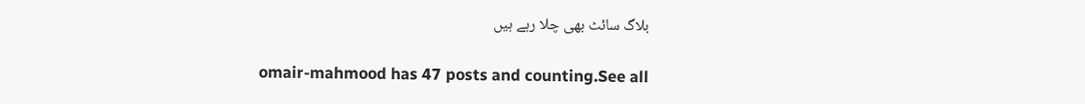بلاگ سائٹ بھی چلا رہے ہیں

omair-mahmood has 47 posts and counting.See all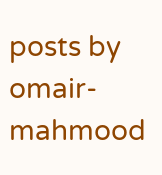posts by omair-mahmood